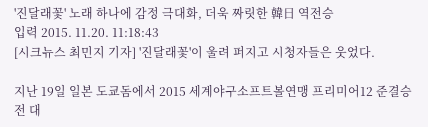'진달래꽃' 노래 하나에 감정 극대화, 더욱 짜릿한 韓日 역전승
입력 2015. 11.20. 11:18:43
[시크뉴스 최민지 기자] '진달래꽃'이 울려 퍼지고 시청자들은 웃었다.

지난 19일 일본 도쿄돔에서 2015 세계야구소프트볼연맹 프리미어12 준결승전 대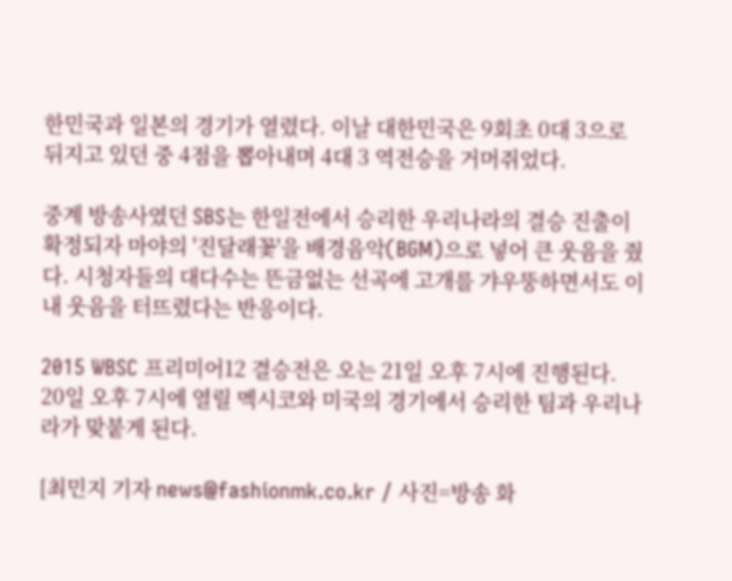한민국과 일본의 경기가 열렸다. 이날 대한민국은 9회초 0대 3으로 뒤지고 있던 중 4점을 뽑아내며 4대 3 역전승을 거머쥐었다.

중계 방송사였던 SBS는 한일전에서 승리한 우리나라의 결승 진출이 확정되자 마야의 '진달래꽃'을 배경음악(BGM)으로 넣어 큰 웃음을 줬다. 시청자들의 대다수는 뜬금없는 선곡에 고개를 갸우뚱하면서도 이내 웃음을 터뜨렸다는 반응이다.

2015 WBSC 프리미어12 결승전은 오는 21일 오후 7시에 진행된다. 20일 오후 7시에 열릴 멕시코와 미국의 경기에서 승리한 팀과 우리나라가 맞붙게 된다.

[최민지 기자 news@fashionmk.co.kr / 사진=방송 화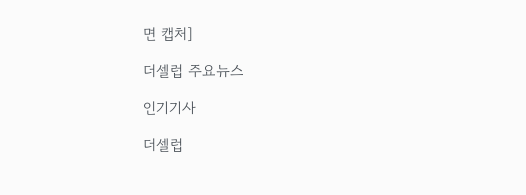면 캡처]

더셀럽 주요뉴스

인기기사

더셀럽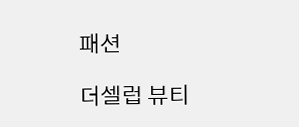패션

더셀럽 뷰티